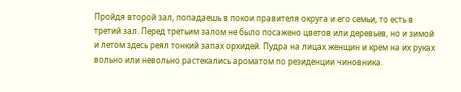Пройдя второй зал, попадаешь в покои правителя округа и его семьи, то есть в третий зал. Перед третьим залом не было посажено цветов или деревьев, но и зимой и летом здесь реял тонкий запах орхидей. Пудра на лицах женщин и крем на их руках вольно или невольно растекались ароматом по резиденции чиновника.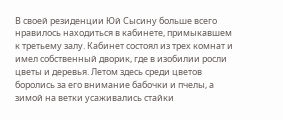В своей резиденции Юй Сысину больше всего нравилось находиться в кабинете, примыкавшем к третьему залу. Кабинет состоял из трех комнат и имел собственный дворик, где в изобилии росли цветы и деревья. Летом здесь среди цветов боролись за его внимание бабочки и пчелы, а зимой на ветки усаживались стайки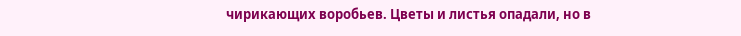чирикающих воробьев. Цветы и листья опадали, но в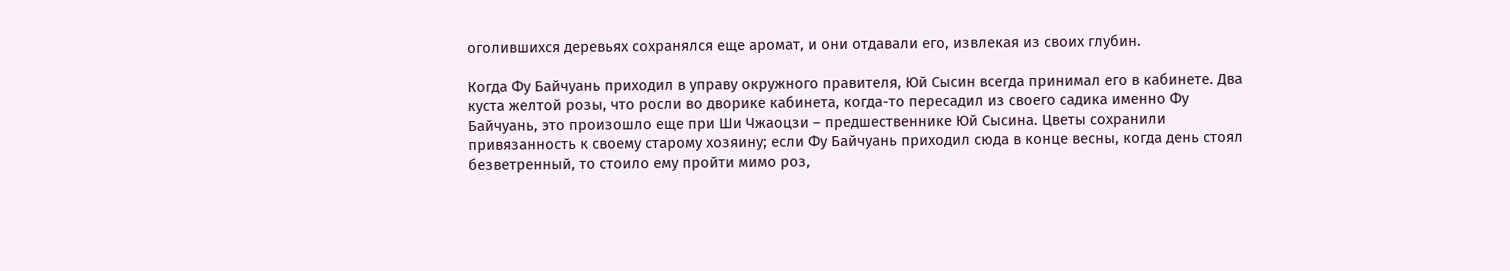оголившихся деревьях сохранялся еще аромат, и они отдавали его, извлекая из своих глубин.

Когда Фу Байчуань приходил в управу окружного правителя, Юй Сысин всегда принимал его в кабинете. Два куста желтой розы, что росли во дворике кабинета, когда-то пересадил из своего садика именно Фу Байчуань, это произошло еще при Ши Чжаоцзи – предшественнике Юй Сысина. Цветы сохранили привязанность к своему старому хозяину; если Фу Байчуань приходил сюда в конце весны, когда день стоял безветренный, то стоило ему пройти мимо роз,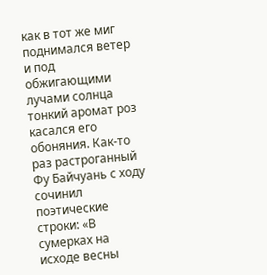как в тот же миг поднимался ветер и под обжигающими лучами солнца тонкий аромат роз касался его обоняния. Как-то раз растроганный Фу Байчуань с ходу сочинил поэтические строки: «В сумерках на исходе весны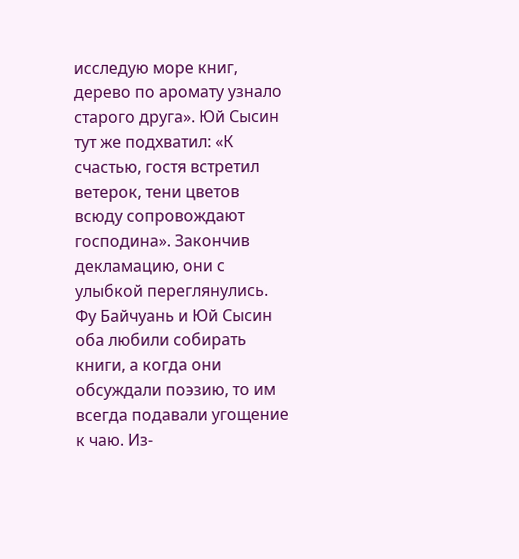исследую море книг, дерево по аромату узнало старого друга». Юй Сысин тут же подхватил: «К счастью, гостя встретил ветерок, тени цветов всюду сопровождают господина». Закончив декламацию, они с улыбкой переглянулись. Фу Байчуань и Юй Сысин оба любили собирать книги, а когда они обсуждали поэзию, то им всегда подавали угощение к чаю. Из-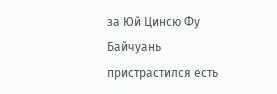за Юй Цинсю Фу Байчуань пристрастился есть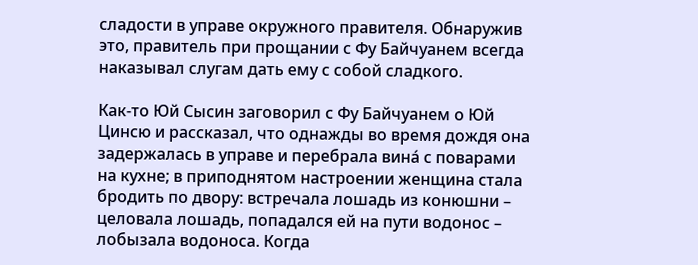сладости в управе окружного правителя. Обнаружив это, правитель при прощании с Фу Байчуанем всегда наказывал слугам дать ему с собой сладкого.

Как-то Юй Сысин заговорил с Фу Байчуанем о Юй Цинсю и рассказал, что однажды во время дождя она задержалась в управе и перебрала вина́ с поварами на кухне; в приподнятом настроении женщина стала бродить по двору: встречала лошадь из конюшни – целовала лошадь, попадался ей на пути водонос – лобызала водоноса. Когда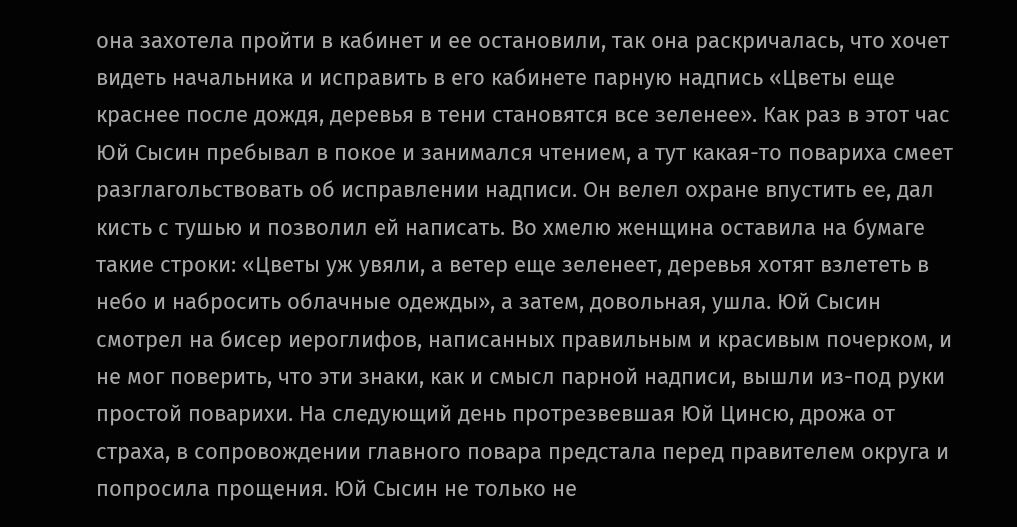она захотела пройти в кабинет и ее остановили, так она раскричалась, что хочет видеть начальника и исправить в его кабинете парную надпись «Цветы еще краснее после дождя, деревья в тени становятся все зеленее». Как раз в этот час Юй Сысин пребывал в покое и занимался чтением, а тут какая-то повариха смеет разглагольствовать об исправлении надписи. Он велел охране впустить ее, дал кисть с тушью и позволил ей написать. Во хмелю женщина оставила на бумаге такие строки: «Цветы уж увяли, а ветер еще зеленеет, деревья хотят взлететь в небо и набросить облачные одежды», а затем, довольная, ушла. Юй Сысин смотрел на бисер иероглифов, написанных правильным и красивым почерком, и не мог поверить, что эти знаки, как и смысл парной надписи, вышли из-под руки простой поварихи. На следующий день протрезвевшая Юй Цинсю, дрожа от страха, в сопровождении главного повара предстала перед правителем округа и попросила прощения. Юй Сысин не только не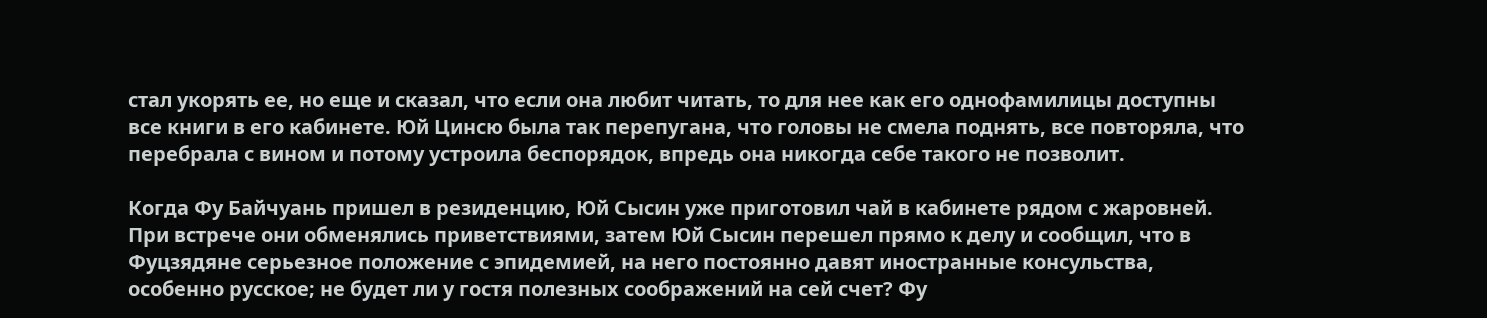стал укорять ее, но еще и сказал, что если она любит читать, то для нее как его однофамилицы доступны все книги в его кабинете. Юй Цинсю была так перепугана, что головы не смела поднять, все повторяла, что перебрала с вином и потому устроила беспорядок, впредь она никогда себе такого не позволит.

Когда Фу Байчуань пришел в резиденцию, Юй Сысин уже приготовил чай в кабинете рядом с жаровней. При встрече они обменялись приветствиями, затем Юй Сысин перешел прямо к делу и сообщил, что в Фуцзядяне серьезное положение с эпидемией, на него постоянно давят иностранные консульства, особенно русское; не будет ли у гостя полезных соображений на сей счет? Фу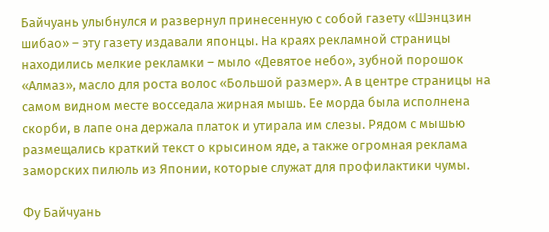Байчуань улыбнулся и развернул принесенную с собой газету «Шэнцзин шибао» – эту газету издавали японцы. На краях рекламной страницы находились мелкие рекламки – мыло «Девятое небо», зубной порошок «Алмаз», масло для роста волос «Большой размер». А в центре страницы на самом видном месте восседала жирная мышь. Ее морда была исполнена скорби, в лапе она держала платок и утирала им слезы. Рядом с мышью размещались краткий текст о крысином яде, а также огромная реклама заморских пилюль из Японии, которые служат для профилактики чумы.

Фу Байчуань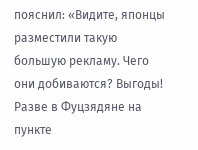пояснил: «Видите, японцы разместили такую большую рекламу. Чего они добиваются? Выгоды! Разве в Фуцзядяне на пункте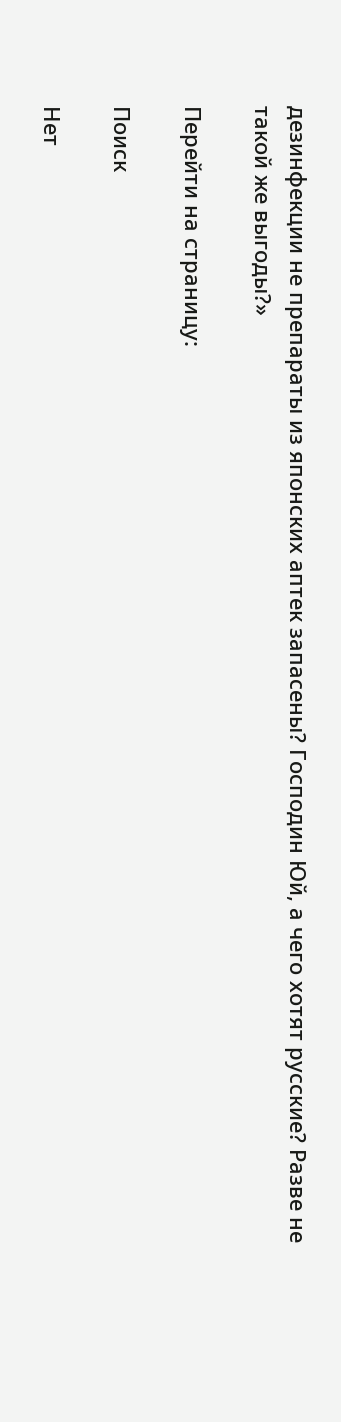дезинфекции не препараты из японских аптек запасены? Господин Юй, а чего хотят русские? Разве не такой же выгоды?»

Перейти на страницу:

Поиск

Нет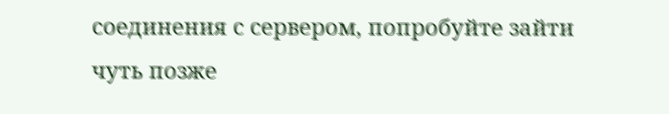соединения с сервером, попробуйте зайти чуть позже